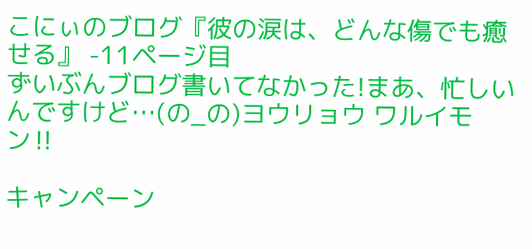こにぃのブログ『彼の涙は、どんな傷でも癒せる』 -11ページ目
ずいぶんブログ書いてなかった!まあ、忙しいんですけど…(の_の)ヨウリョウ ワルイモン‼

キャンペーン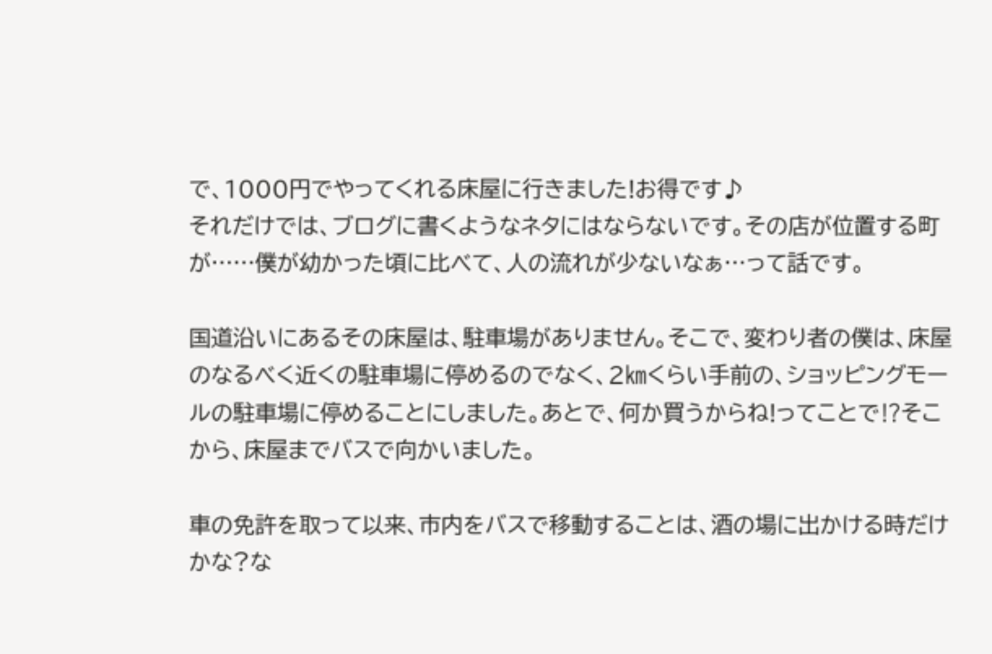で、1000円でやってくれる床屋に行きました!お得です♪
それだけでは、ブログに書くようなネタにはならないです。その店が位置する町が……僕が幼かった頃に比べて、人の流れが少ないなぁ…って話です。

国道沿いにあるその床屋は、駐車場がありません。そこで、変わり者の僕は、床屋のなるべく近くの駐車場に停めるのでなく、2㎞くらい手前の、ショッピングモールの駐車場に停めることにしました。あとで、何か買うからね!ってことで⁉そこから、床屋までバスで向かいました。

車の免許を取って以来、市内をバスで移動することは、酒の場に出かける時だけかな?な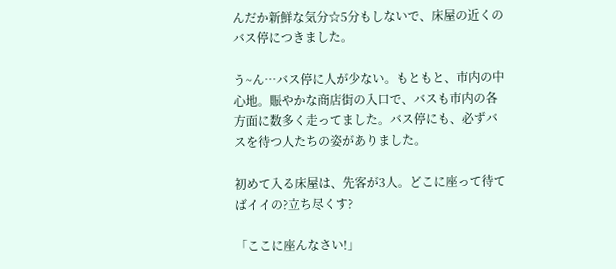んだか新鮮な気分☆5分もしないで、床屋の近くのバス停につきました。

う~ん…バス停に人が少ない。もともと、市内の中心地。賑やかな商店街の入口で、バスも市内の各方面に数多く走ってました。バス停にも、必ずバスを待つ人たちの姿がありました。

初めて入る床屋は、先客が3人。どこに座って待てばイイの?立ち尽くす?

「ここに座んなさい!」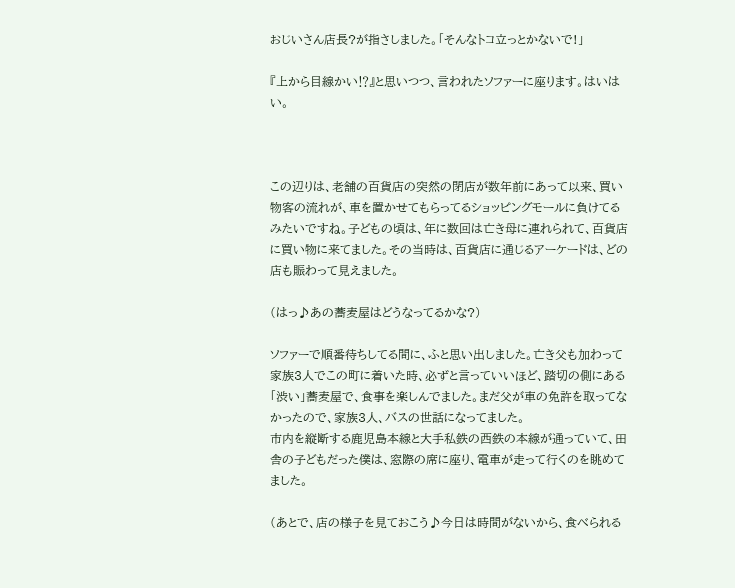おじいさん店長?が指さしました。「そんなトコ立っとかないで!」

『上から目線かい⁉』と思いつつ、言われたソファーに座ります。はいはい。



この辺りは、老舗の百貨店の突然の閉店が数年前にあって以来、買い物客の流れが、車を置かせてもらってるショッピングモールに負けてるみたいですね。子どもの頃は、年に数回は亡き母に連れられて、百貨店に買い物に来てました。その当時は、百貨店に通じるアーケードは、どの店も賑わって見えました。

(はっ♪あの蕎麦屋はどうなってるかな?)

ソファーで順番待ちしてる間に、ふと思い出しました。亡き父も加わって家族3人でこの町に着いた時、必ずと言っていいほど、踏切の側にある「渋い」蕎麦屋で、食事を楽しんでました。まだ父が車の免許を取ってなかったので、家族3人、バスの世話になってました。
市内を縦断する鹿児島本線と大手私鉄の西鉄の本線が通っていて、田舎の子どもだった僕は、窓際の席に座り、電車が走って行くのを眺めてました。

(あとで、店の様子を見ておこう♪今日は時間がないから、食べられる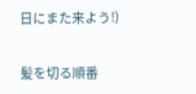日にまた来よう!)

髪を切る順番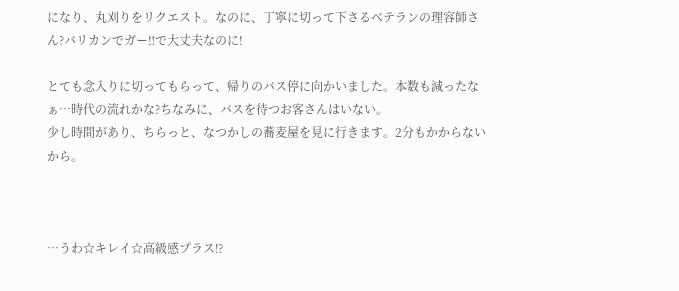になり、丸刈りをリクエスト。なのに、丁寧に切って下さるベテランの理容師さん?バリカンでガー‼で大丈夫なのに!

とても念入りに切ってもらって、帰りのバス停に向かいました。本数も減ったなぁ…時代の流れかな?ちなみに、バスを待つお客さんはいない。
少し時間があり、ちらっと、なつかしの蕎麦屋を見に行きます。2分もかからないから。



…うわ☆キレイ☆高級感プラス⁉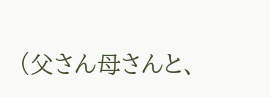(父さん母さんと、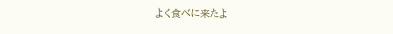よく食べに来たよ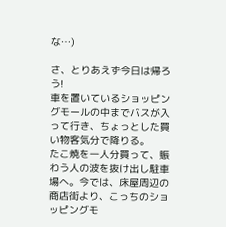な…)

さ、とりあえず今日は帰ろう!
車を置いているショッピングモールの中までバスが入って行き、ちょっとした買い物客気分で降りる。
たこ焼を一人分買って、賑わう人の波を抜け出し駐車場へ。今では、床屋周辺の商店街より、こっちのショッピングモ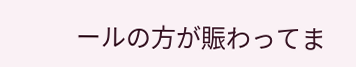ールの方が賑わってま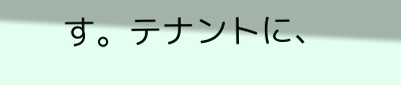す。テナントに、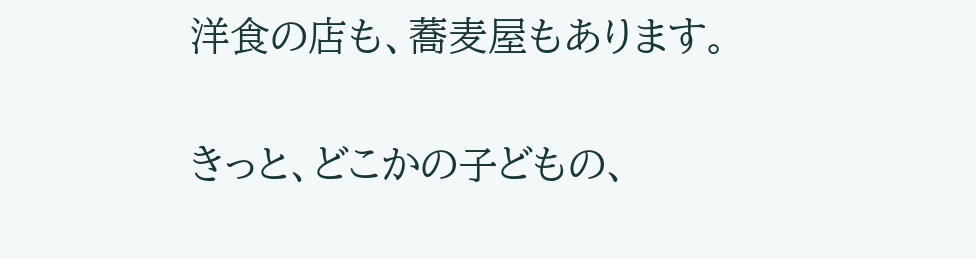洋食の店も、蕎麦屋もあります。

きっと、どこかの子どもの、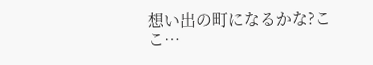想い出の町になるかな?ここ…